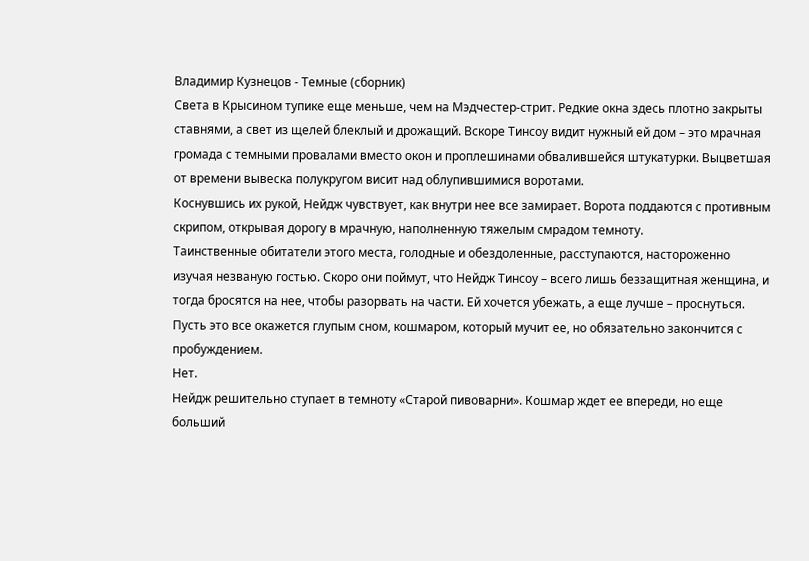Владимир Кузнецов - Темные (сборник)
Света в Крысином тупике еще меньше, чем на Мэдчестер-стрит. Редкие окна здесь плотно закрыты ставнями, а свет из щелей блеклый и дрожащий. Вскоре Тинсоу видит нужный ей дом – это мрачная громада с темными провалами вместо окон и проплешинами обвалившейся штукатурки. Выцветшая от времени вывеска полукругом висит над облупившимися воротами.
Коснувшись их рукой, Нейдж чувствует, как внутри нее все замирает. Ворота поддаются с противным скрипом, открывая дорогу в мрачную, наполненную тяжелым смрадом темноту.
Таинственные обитатели этого места, голодные и обездоленные, расступаются, настороженно изучая незваную гостью. Скоро они поймут, что Нейдж Тинсоу – всего лишь беззащитная женщина, и тогда бросятся на нее, чтобы разорвать на части. Ей хочется убежать, а еще лучше – проснуться. Пусть это все окажется глупым сном, кошмаром, который мучит ее, но обязательно закончится с пробуждением.
Нет.
Нейдж решительно ступает в темноту «Старой пивоварни». Кошмар ждет ее впереди, но еще больший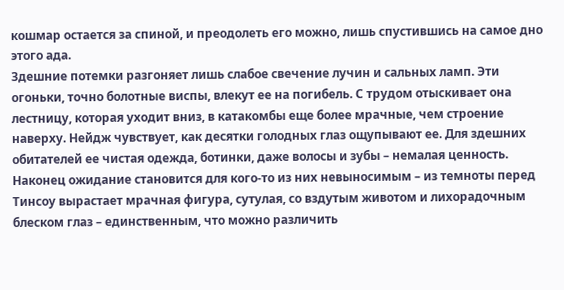кошмар остается за спиной, и преодолеть его можно, лишь спустившись на самое дно этого ада.
Здешние потемки разгоняет лишь слабое свечение лучин и сальных ламп. Эти огоньки, точно болотные виспы, влекут ее на погибель. С трудом отыскивает она лестницу, которая уходит вниз, в катакомбы еще более мрачные, чем строение наверху. Нейдж чувствует, как десятки голодных глаз ощупывают ее. Для здешних обитателей ее чистая одежда, ботинки, даже волосы и зубы – немалая ценность. Наконец ожидание становится для кого-то из них невыносимым – из темноты перед Тинсоу вырастает мрачная фигура, сутулая, со вздутым животом и лихорадочным блеском глаз – единственным, что можно различить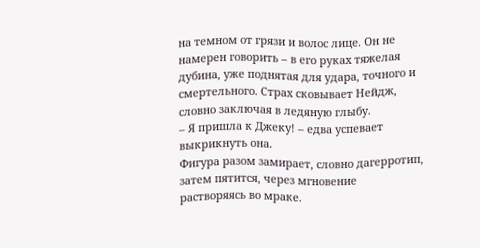на темном от грязи и волос лице. Он не намерен говорить – в его руках тяжелая дубина, уже поднятая для удара, точного и смертельного. Страх сковывает Нейдж, словно заключая в ледяную глыбу.
– Я пришла к Джеку! – едва успевает выкрикнуть она.
Фигура разом замирает, словно дагерротип, затем пятится, через мгновение растворяясь во мраке.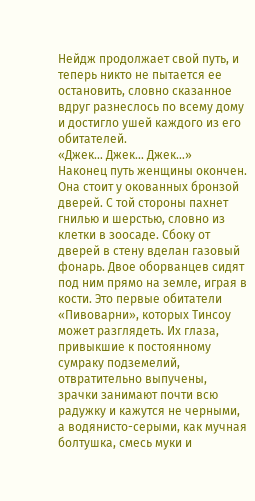Нейдж продолжает свой путь, и теперь никто не пытается ее остановить, словно сказанное вдруг разнеслось по всему дому и достигло ушей каждого из его обитателей.
«Джек… Джек… Джек…»
Наконец путь женщины окончен. Она стоит у окованных бронзой дверей. С той стороны пахнет гнилью и шерстью, словно из клетки в зоосаде. Сбоку от дверей в стену вделан газовый фонарь. Двое оборванцев сидят под ним прямо на земле, играя в кости. Это первые обитатели «Пивоварни», которых Тинсоу может разглядеть. Их глаза, привыкшие к постоянному сумраку подземелий, отвратительно выпучены, зрачки занимают почти всю радужку и кажутся не черными, а водянисто-серыми, как мучная болтушка, смесь муки и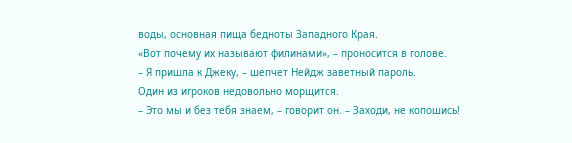воды, основная пища бедноты Западного Края.
«Вот почему их называют филинами», – проносится в голове.
– Я пришла к Джеку, – шепчет Нейдж заветный пароль.
Один из игроков недовольно морщится.
– Это мы и без тебя знаем, – говорит он. – Заходи, не копошись!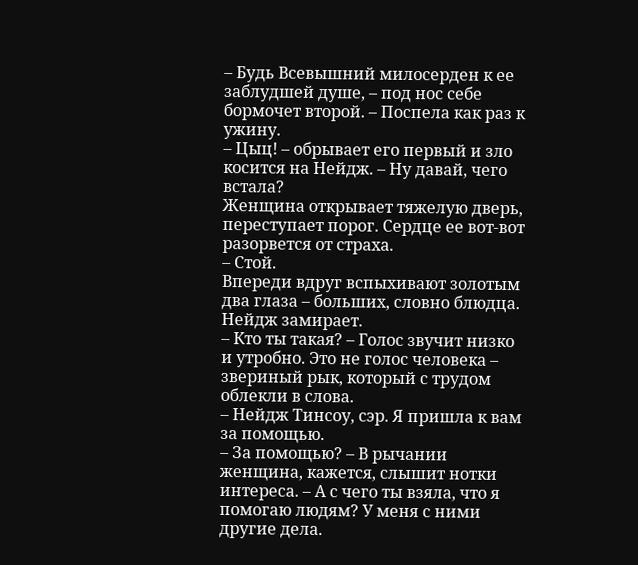– Будь Всевышний милосерден к ее заблудшей душе, – под нос себе бормочет второй. – Поспела как раз к ужину.
– Цыц! – обрывает его первый и зло косится на Нейдж. – Ну давай, чего встала?
Женщина открывает тяжелую дверь, переступает порог. Сердце ее вот-вот разорвется от страха.
– Стой.
Впереди вдруг вспыхивают золотым два глаза – больших, словно блюдца. Нейдж замирает.
– Кто ты такая? – Голос звучит низко и утробно. Это не голос человека – звериный рык, который с трудом облекли в слова.
– Нейдж Тинсоу, сэр. Я пришла к вам за помощью.
– За помощью? – В рычании женщина, кажется, слышит нотки интереса. – А с чего ты взяла, что я помогаю людям? У меня с ними другие дела.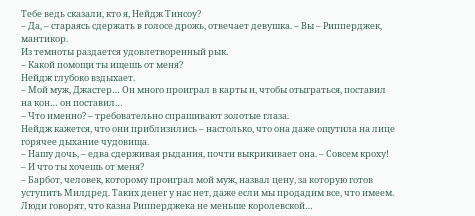Тебе ведь сказали, кто я, Нейдж Тинсоу?
– Да, – стараясь сдержать в голосе дрожь, отвечает девушка. – Вы – Рипперджек, мантикор.
Из темноты раздается удовлетворенный рык.
– Какой помощи ты ищешь от меня?
Нейдж глубоко вздыхает.
– Мой муж, Джастер… Он много проиграл в карты и, чтобы отыграться, поставил на кон… он поставил…
– Что именно? – требовательно спрашивают золотые глаза.
Нейдж кажется, что они приблизились – настолько, что она даже ощутила на лице горячее дыхание чудовища.
– Нашу дочь, – едва сдерживая рыдания, почти выкрикивает она. – Совсем кроху!
– И что ты хочешь от меня?
– Барбот, человек, которому проиграл мой муж, назвал цену, за которую готов уступить Милдред. Таких денег у нас нет, даже если мы продадим все, что имеем. Люди говорят, что казна Рипперджека не меньше королевской…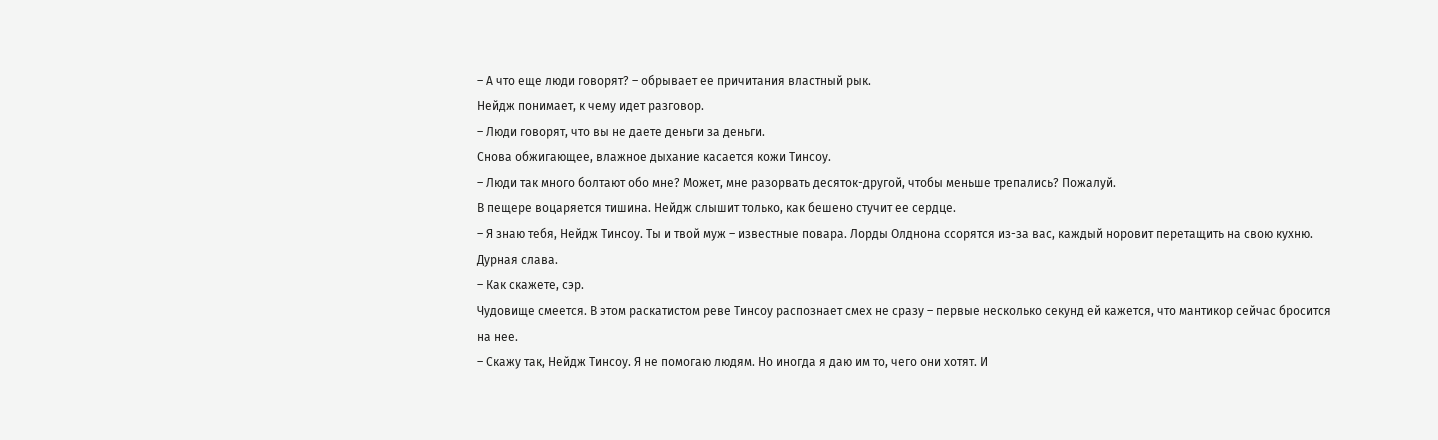– А что еще люди говорят? – обрывает ее причитания властный рык.
Нейдж понимает, к чему идет разговор.
– Люди говорят, что вы не даете деньги за деньги.
Снова обжигающее, влажное дыхание касается кожи Тинсоу.
– Люди так много болтают обо мне? Может, мне разорвать десяток-другой, чтобы меньше трепались? Пожалуй.
В пещере воцаряется тишина. Нейдж слышит только, как бешено стучит ее сердце.
– Я знаю тебя, Нейдж Тинсоу. Ты и твой муж – известные повара. Лорды Олднона ссорятся из-за вас, каждый норовит перетащить на свою кухню. Дурная слава.
– Как скажете, сэр.
Чудовище смеется. В этом раскатистом реве Тинсоу распознает смех не сразу – первые несколько секунд ей кажется, что мантикор сейчас бросится на нее.
– Скажу так, Нейдж Тинсоу. Я не помогаю людям. Но иногда я даю им то, чего они хотят. И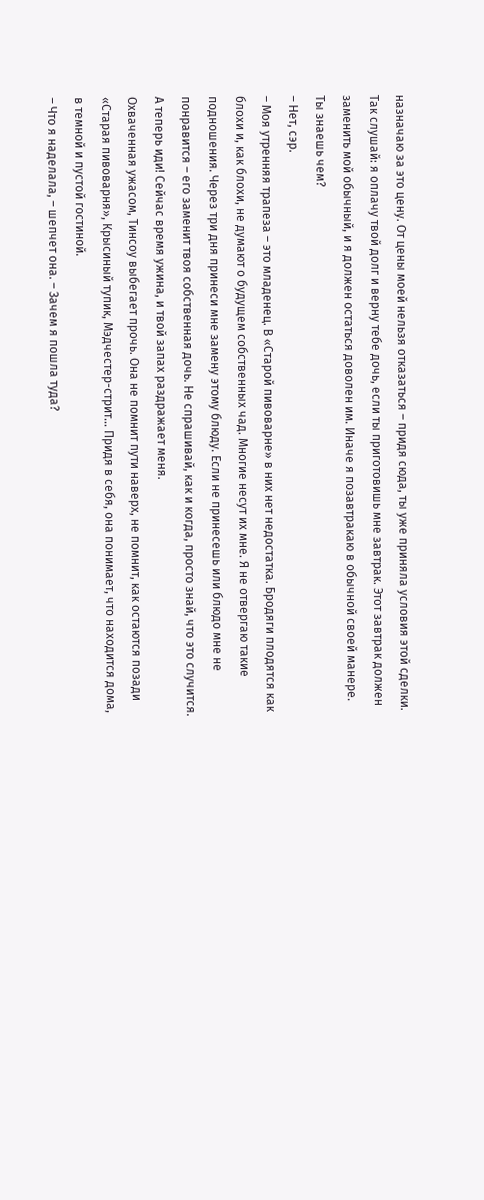назначаю за это цену. От цены моей нельзя отказаться – придя сюда, ты уже приняла условия этой сделки. Так слушай: я оплачу твой долг и верну тебе дочь, если ты приготовишь мне завтрак. Этот завтрак должен заменить мой обычный, и я должен остаться доволен им. Иначе я позавтракаю в обычной своей манере. Ты знаешь чем?
– Нет, сэр.
– Моя утренняя трапеза – это младенец. В «Старой пивоварне» в них нет недостатка. Бродяги плодятся как блохи и, как блохи, не думают о будущем собственных чад. Многие несут их мне. Я не отвергаю такие подношения. Через три дня принеси мне замену этому блюду. Если не принесешь или блюдо мне не понравится – его заменит твоя собственная дочь. Не спрашивай, как и когда, просто знай, что это случится. А теперь иди! Сейчас время ужина, и твой запах раздражает меня.
Охваченная ужасом, Тинсоу выбегает прочь. Она не помнит пути наверх, не помнит, как остаются позади «Старая пивоварня», Крысиный тупик, Мэдчестер-стрит… Придя в себя, она понимает, что находится дома, в темной и пустой гостиной.
– Что я наделала, – шепчет она. – Зачем я пошла туда?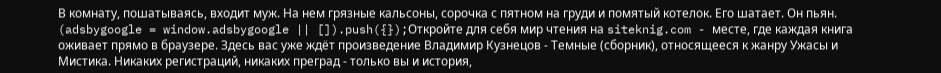В комнату, пошатываясь, входит муж. На нем грязные кальсоны, сорочка с пятном на груди и помятый котелок. Его шатает. Он пьян.
(adsbygoogle = window.adsbygoogle || []).push({});Откройте для себя мир чтения на siteknig.com - месте, где каждая книга оживает прямо в браузере. Здесь вас уже ждёт произведение Владимир Кузнецов - Темные (сборник), относящееся к жанру Ужасы и Мистика. Никаких регистраций, никаких преград - только вы и история,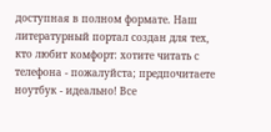доступная в полном формате. Наш литературный портал создан для тех, кто любит комфорт: хотите читать с телефона - пожалуйста; предпочитаете ноутбук - идеально! Все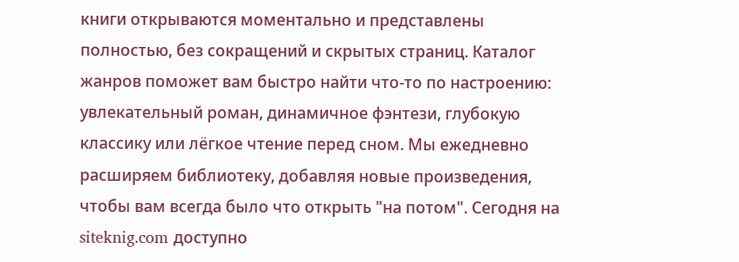книги открываются моментально и представлены полностью, без сокращений и скрытых страниц. Каталог жанров поможет вам быстро найти что-то по настроению: увлекательный роман, динамичное фэнтези, глубокую классику или лёгкое чтение перед сном. Мы ежедневно расширяем библиотеку, добавляя новые произведения, чтобы вам всегда было что открыть "на потом". Сегодня на siteknig.com доступно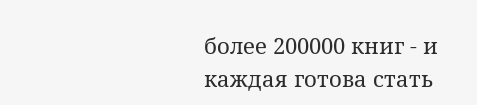более 200000 книг - и каждая готова стать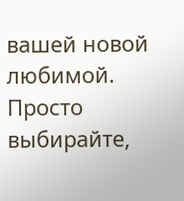вашей новой любимой. Просто выбирайте,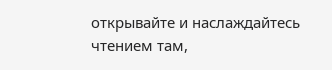открывайте и наслаждайтесь чтением там,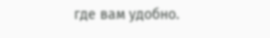где вам удобно.